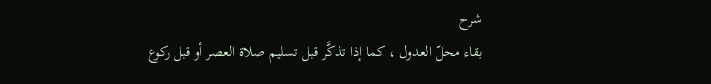شرح
بقاء محلّ العدول ، كما إذا تذكَّر قبل تسليم صلاة العصر أو قبل ركوع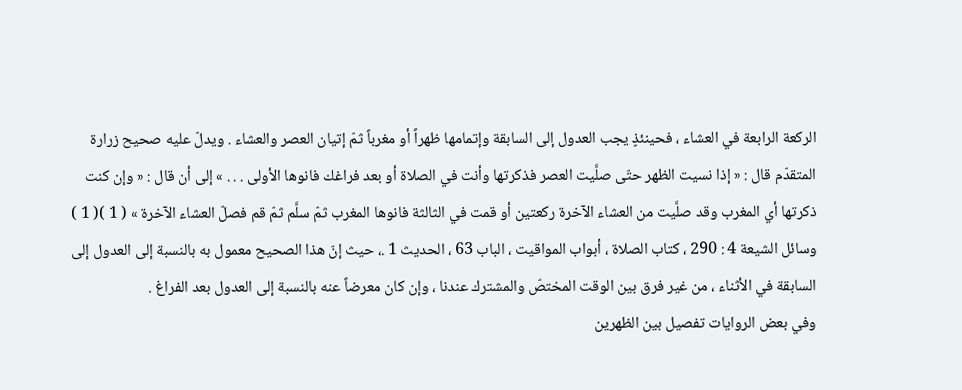الركعة الرابعة في العشاء ، فحينئذٍ يجب العدول إلى السابقة وإتمامها ظهراً أو مغرباً ثمّ إتيان العصر والعشاء . ويدلّ عليه صحيح زرارة المتقدّم قال : « إذا نسيت الظهر حتّى صلَّيت العصر فذكرتها وأنت في الصلاة أو بعد فراغك فانوها الأولى . . . » إلى أن قال : « وإن كنت ذكرتها أي المغرب وقد صلَّيت من العشاء الآخرة ركعتين أو قمت في الثالثة فانوها المغرب ثمّ سلَّم ثمّ قم فصلّ العشاء الآخرة » ( 1 )( 1 ) وسائل الشيعة 4 : 290 ، كتاب الصلاة ، أبواب المواقيت ، الباب 63 ، الحديث 1 .، حيث إنّ هذا الصحيح معمول به بالنسبة إلى العدول إلى السابقة في الأثناء ، من غير فرق بين الوقت المختصّ والمشترك عندنا ، وإن كان معرضاً عنه بالنسبة إلى العدول بعد الفراغ .
وفي بعض الروايات تفصيل بين الظهرين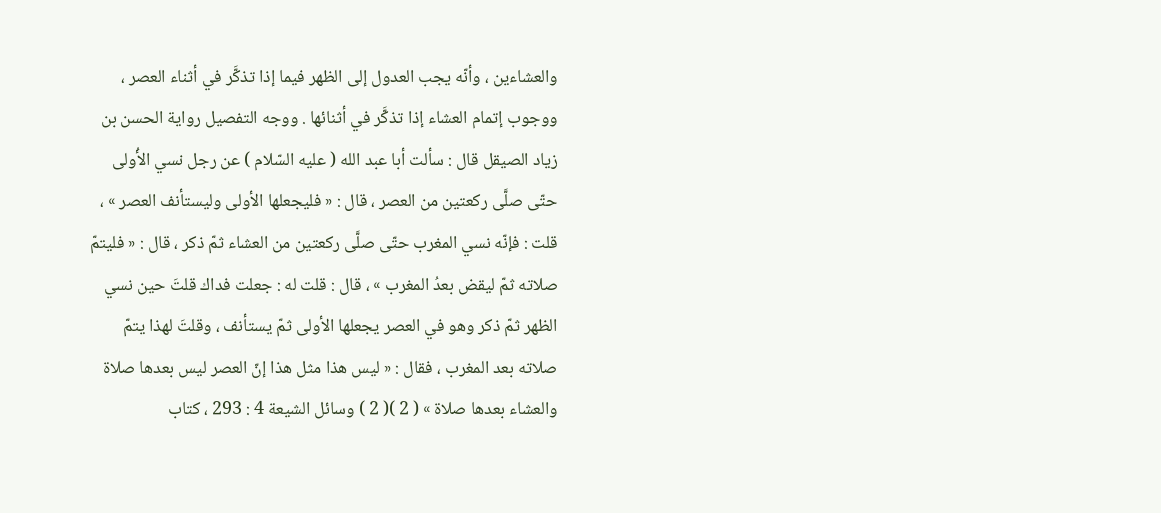والعشاءين ، وأنّه يجب العدول إلى الظهر فيما إذا تذكَّر في أثناء العصر ، ووجوب إتمام العشاء إذا تذكَّر في أثنائها . ووجه التفصيل رواية الحسن بن زياد الصيقل قال : سألت أبا عبد الله ( عليه السّلام ) عن رجل نسي الأُولى حتّى صلَّى ركعتين من العصر ، قال : « فليجعلها الأولى وليستأنف العصر » ، قلت : فإنّه نسي المغرب حتّى صلَّى ركعتين من العشاء ثمّ ذكر ، قال : « فليتمّ صلاته ثمّ ليقض بعدُ المغرب » ، قال : قلت له : جعلت فداك قلتَ حين نسي الظهر ثمّ ذكر وهو في العصر يجعلها الأولى ثمّ يستأنف ، وقلتَ لهذا يتمّ صلاته بعد المغرب ، فقال : « ليس هذا مثل هذا إنّ العصر ليس بعدها صلاة والعشاء بعدها صلاة » ( 2 )( 2 ) وسائل الشيعة 4 : 293 ، كتاب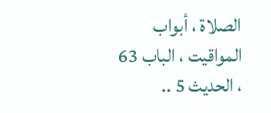الصلاة ، أبواب المواقيت ، الباب 63 ، الحديث 5 ..